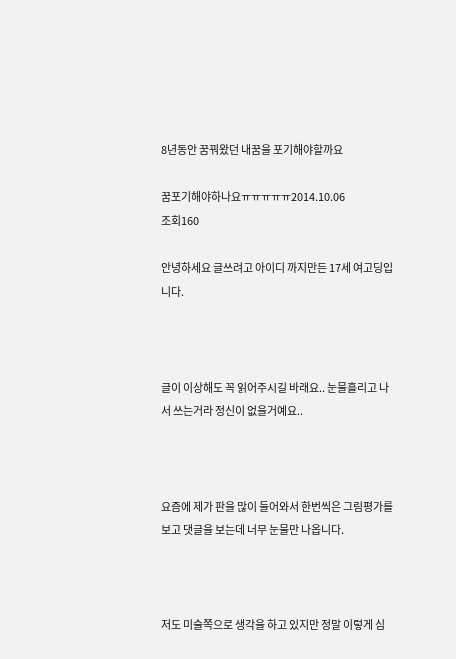8년동안 꿈꿔왔던 내꿈을 포기해야할까요

꿈포기해야하나요ㅠㅠㅠㅠㅠ2014.10.06
조회160

안녕하세요 글쓰려고 아이디 까지만든 17세 여고딩입니다.



글이 이상해도 꼭 읽어주시길 바래요.. 눈물흘리고 나서 쓰는거라 정신이 없을거예요..



요즘에 제가 판을 많이 들어와서 한번씩은 그림평가를 보고 댓글을 보는데 너무 눈물만 나옵니다.



저도 미술쪽으로 생각을 하고 있지만 정말 이렇게 심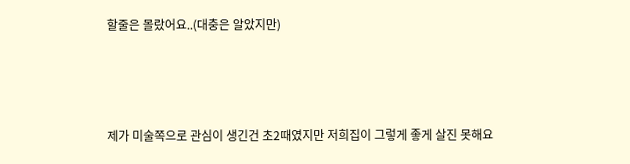할줄은 몰랐어요..(대충은 알았지만)



제가 미술쪽으로 관심이 생긴건 초2때였지만 저희집이 그렇게 좋게 살진 못해요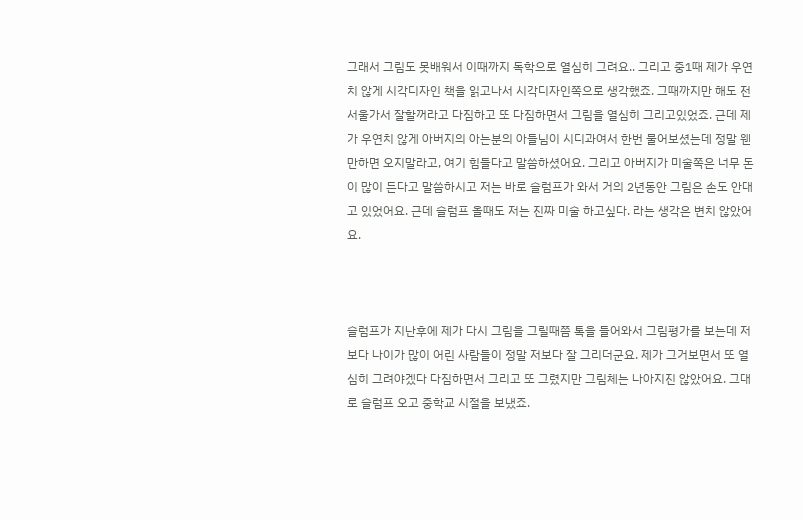그래서 그림도 못배워서 이때까지 독학으로 열심히 그려요.. 그리고 중1때 제가 우연치 않게 시각디자인 책을 읽고나서 시각디자인쪽으로 생각했죠. 그때까지만 해도 전 서울가서 잘할꺼라고 다짐하고 또 다짐하면서 그림을 열심히 그리고있었죠. 근데 제가 우연치 않게 아버지의 아는분의 아들님이 시디과여서 한번 물어보셨는데 정말 웬만하면 오지말라고, 여기 힘들다고 말씀하셨어요. 그리고 아버지가 미술쪽은 너무 돈이 많이 든다고 말씀하시고 저는 바로 슬럼프가 와서 거의 2년동안 그림은 손도 안대고 있었어요. 근데 슬럼프 올때도 저는 진짜 미술 하고싶다. 라는 생각은 변치 않았어요.



슬럼프가 지난후에 제가 다시 그림을 그릴때쯤 톡을 들어와서 그림평가를 보는데 저보다 나이가 많이 어린 사람들이 정말 저보다 잘 그리더군요. 제가 그거보면서 또 열심히 그려야겠다 다짐하면서 그리고 또 그렸지만 그림체는 나아지진 않았어요. 그대로 슬럼프 오고 중학교 시절을 보냈죠.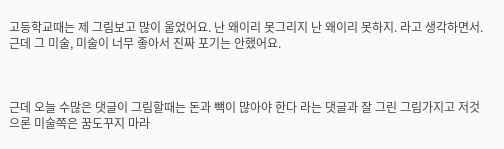고등학교때는 제 그림보고 많이 울었어요. 난 왜이리 못그리지 난 왜이리 못하지. 라고 생각하면서. 근데 그 미술, 미술이 너무 좋아서 진짜 포기는 안했어요.



근데 오늘 수많은 댓글이 그림할때는 돈과 빽이 많아야 한다 라는 댓글과 잘 그린 그림가지고 저것으론 미술쪽은 꿈도꾸지 마라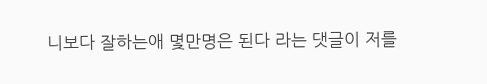니보다 잘하는애 몇만명은 된다 라는 댓글이 저를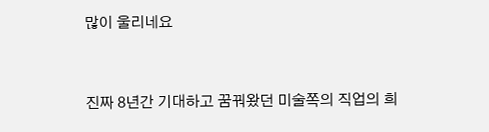많이 울리네요



진짜 8년간 기대하고 꿈꿔왔던 미술쪽의 직업의 희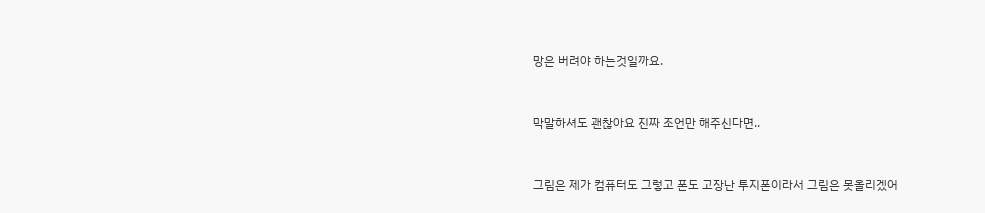망은 버려야 하는것일까요.



막말하셔도 괜찮아요 진짜 조언만 해주신다면..



그림은 제가 컴퓨터도 그렇고 폰도 고장난 투지폰이라서 그림은 못올리겠어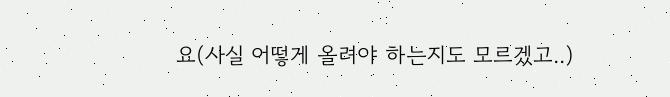요(사실 어떻게 올려야 하는지도 모르겠고..)